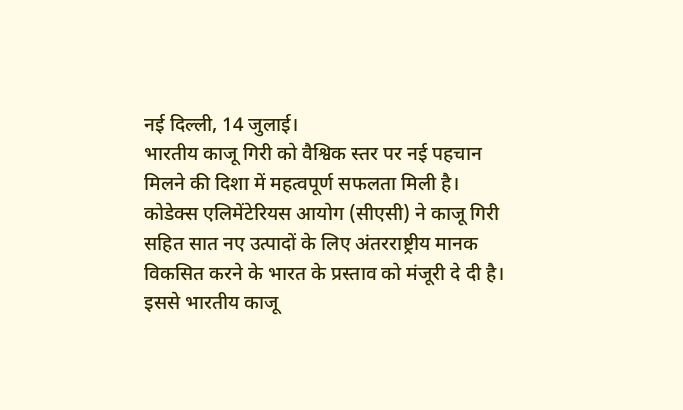नई दिल्ली, 14 जुलाई।
भारतीय काजू गिरी को वैश्विक स्तर पर नई पहचान मिलने की दिशा में महत्वपूर्ण सफलता मिली है। कोडेक्स एलिमेंटेरियस आयोग (सीएसी) ने काजू गिरी सहित सात नए उत्पादों के लिए अंतरराष्ट्रीय मानक विकसित करने के भारत के प्रस्ताव को मंजूरी दे दी है। इससे भारतीय काजू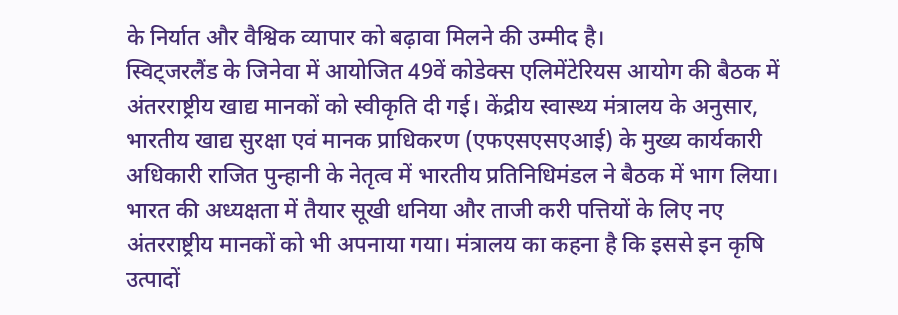के निर्यात और वैश्विक व्यापार को बढ़ावा मिलने की उम्मीद है।
स्विट्जरलैंड के जिनेवा में आयोजित 49वें कोडेक्स एलिमेंटेरियस आयोग की बैठक में अंतरराष्ट्रीय खाद्य मानकों को स्वीकृति दी गई। केंद्रीय स्वास्थ्य मंत्रालय के अनुसार, भारतीय खाद्य सुरक्षा एवं मानक प्राधिकरण (एफएसएसएआई) के मुख्य कार्यकारी अधिकारी राजित पुन्हानी के नेतृत्व में भारतीय प्रतिनिधिमंडल ने बैठक में भाग लिया।
भारत की अध्यक्षता में तैयार सूखी धनिया और ताजी करी पत्तियों के लिए नए अंतरराष्ट्रीय मानकों को भी अपनाया गया। मंत्रालय का कहना है कि इससे इन कृषि उत्पादों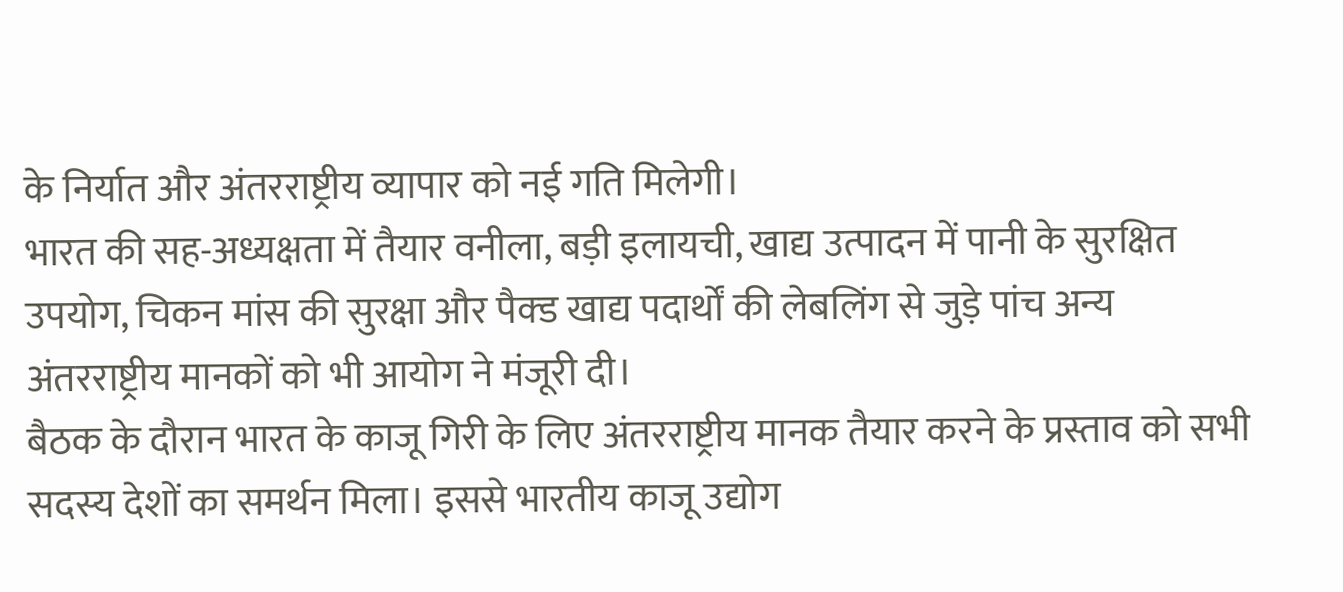के निर्यात और अंतरराष्ट्रीय व्यापार को नई गति मिलेगी।
भारत की सह-अध्यक्षता में तैयार वनीला, बड़ी इलायची, खाद्य उत्पादन में पानी के सुरक्षित उपयोग, चिकन मांस की सुरक्षा और पैक्ड खाद्य पदार्थों की लेबलिंग से जुड़े पांच अन्य अंतरराष्ट्रीय मानकों को भी आयोग ने मंजूरी दी।
बैठक के दौरान भारत के काजू गिरी के लिए अंतरराष्ट्रीय मानक तैयार करने के प्रस्ताव को सभी सदस्य देशों का समर्थन मिला। इससे भारतीय काजू उद्योग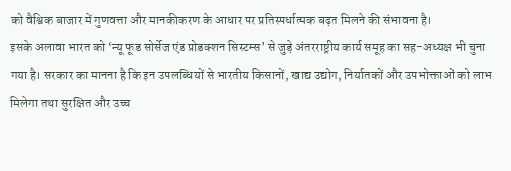को वैश्विक बाजार में गुणवत्ता और मानकीकरण के आधार पर प्रतिस्पर्धात्मक बढ़त मिलने की संभावना है।
इसके अलावा भारत को ‘न्यू फूड सोर्सेज एंड प्रोडक्शन सिस्टम्स’ से जुड़े अंतरराष्ट्रीय कार्य समूह का सह-अध्यक्ष भी चुना गया है। सरकार का मानना है कि इन उपलब्धियों से भारतीय किसानों, खाद्य उद्योग, निर्यातकों और उपभोक्ताओं को लाभ मिलेगा तथा सुरक्षित और उच्च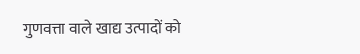गुणवत्ता वाले खाद्य उत्पादों को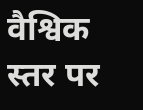वैश्विक स्तर पर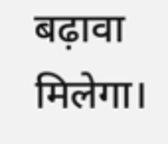बढ़ावा मिलेगा।